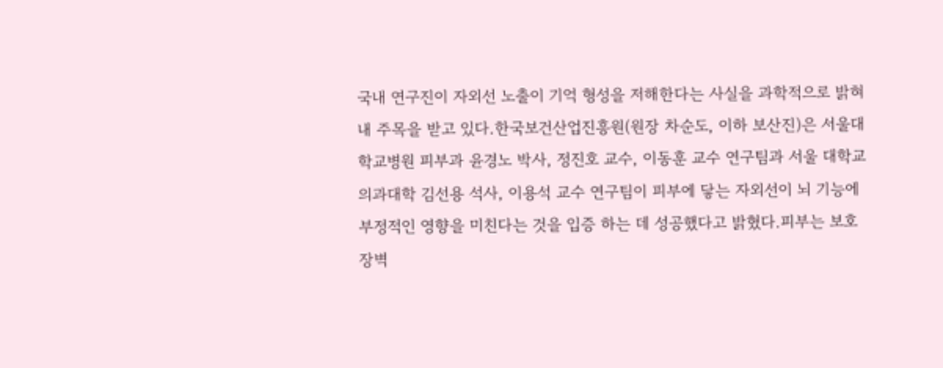국내 연구진이 자외선 노출이 기억 형성을 저해한다는 사실을 과학적으로 밝혀내 주목을 받고 있다.한국보건산업진흥원(원장 차순도, 이하 보산진)은 서울대학교병원 피부과 윤경노 박사, 정진호 교수, 이동훈 교수 연구팀과 서울 대학교 의과대학 김선용 석사, 이용석 교수 연구팀이 피부에 닿는 자외선이 뇌 기능에 부정적인 영향을 미친다는 것을 입증 하는 데 성공했다고 밝혔다.피부는 보호 장벽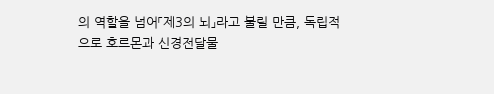의 역할을 넘어「제3의 뇌」라고 불릴 만큼, 독립적으로 호르몬과 신경전달물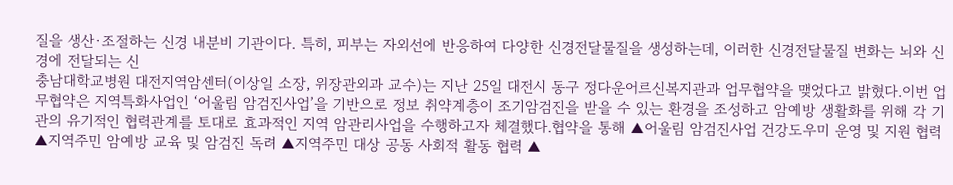질을 생산·조절하는 신경 내분비 기관이다. 특히, 피부는 자외선에 반응하여 다양한 신경전달물질을 생성하는데, 이러한 신경전달물질 변화는 뇌와 신경에 전달되는 신
충남대학교병원 대전지역암센터(이상일 소장, 위장관외과 교수)는 지난 25일 대전시 동구 정다운어르신복지관과 업무협약을 맺었다고 밝혔다.이번 업무협약은 지역특화사업인 ‘어울림 암검진사업’을 기반으로 정보 취약계층이 조기암검진을 받을 수 있는 환경을 조성하고 암예방 생활화를 위해 각 기관의 유기적인 협력관계를 토대로 효과적인 지역 암관리사업을 수행하고자 체결했다.협약을 통해 ▲어울림 암검진사업 건강도우미 운영 및 지원 협력 ▲지역주민 암예방 교육 및 암검진 독려 ▲지역주민 대상 공동 사회적 활동 협력 ▲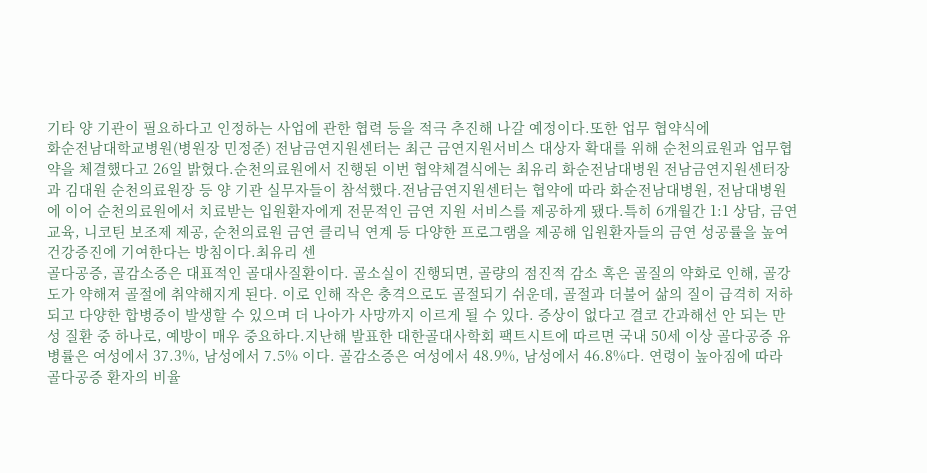기타 양 기관이 필요하다고 인정하는 사업에 관한 협력 등을 적극 추진해 나갈 예정이다.또한 업무 협약식에
화순전남대학교병원(병원장 민정준) 전남금연지원센터는 최근 금연지원서비스 대상자 확대를 위해 순천의료원과 업무협약을 체결했다고 26일 밝혔다.순천의료원에서 진행된 이번 협약체결식에는 최유리 화순전남대병원 전남금연지원센터장과 김대원 순천의료원장 등 양 기관 실무자들이 참석했다.전남금연지원센터는 협약에 따라 화순전남대병원, 전남대병원에 이어 순천의료원에서 치료받는 입원환자에게 전문적인 금연 지원 서비스를 제공하게 됐다.특히 6개월간 1:1 상담, 금연 교육, 니코틴 보조제 제공, 순천의료원 금연 클리닉 연계 등 다양한 프로그램을 제공해 입원환자들의 금연 성공률을 높여 건강증진에 기여한다는 방침이다.최유리 센
골다공증, 골감소증은 대표적인 골대사질환이다. 골소실이 진행되면, 골량의 점진적 감소 혹은 골질의 약화로 인해, 골강도가 약해져 골절에 취약해지게 된다. 이로 인해 작은 충격으로도 골절되기 쉬운데, 골절과 더불어 삶의 질이 급격히 저하되고 다양한 합병증이 발생할 수 있으며 더 나아가 사망까지 이르게 될 수 있다. 증상이 없다고 결코 간과해선 안 되는 만성 질환 중 하나로, 예방이 매우 중요하다.지난해 발표한 대한골대사학회 팩트시트에 따르면 국내 50세 이상 골다공증 유병률은 여성에서 37.3%, 남성에서 7.5% 이다. 골감소증은 여성에서 48.9%, 남성에서 46.8%다. 연령이 높아짐에 따라 골다공증 환자의 비율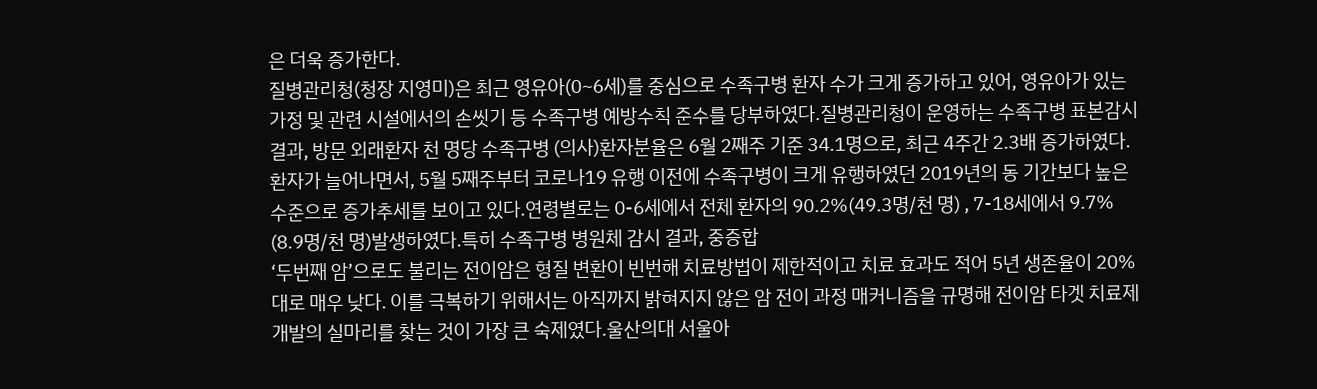은 더욱 증가한다.
질병관리청(청장 지영미)은 최근 영유아(0~6세)를 중심으로 수족구병 환자 수가 크게 증가하고 있어, 영유아가 있는 가정 및 관련 시설에서의 손씻기 등 수족구병 예방수칙 준수를 당부하였다.질병관리청이 운영하는 수족구병 표본감시 결과, 방문 외래환자 천 명당 수족구병 (의사)환자분율은 6월 2째주 기준 34.1명으로, 최근 4주간 2.3배 증가하였다.환자가 늘어나면서, 5월 5째주부터 코로나19 유행 이전에 수족구병이 크게 유행하였던 2019년의 동 기간보다 높은 수준으로 증가추세를 보이고 있다.연령별로는 0-6세에서 전체 환자의 90.2%(49.3명/천 명) , 7-18세에서 9.7% (8.9명/천 명)발생하였다.특히 수족구병 병원체 감시 결과, 중증합
‘두번째 암’으로도 불리는 전이암은 형질 변환이 빈번해 치료방법이 제한적이고 치료 효과도 적어 5년 생존율이 20%대로 매우 낮다. 이를 극복하기 위해서는 아직까지 밝혀지지 않은 암 전이 과정 매커니즘을 규명해 전이암 타겟 치료제 개발의 실마리를 찾는 것이 가장 큰 숙제였다.울산의대 서울아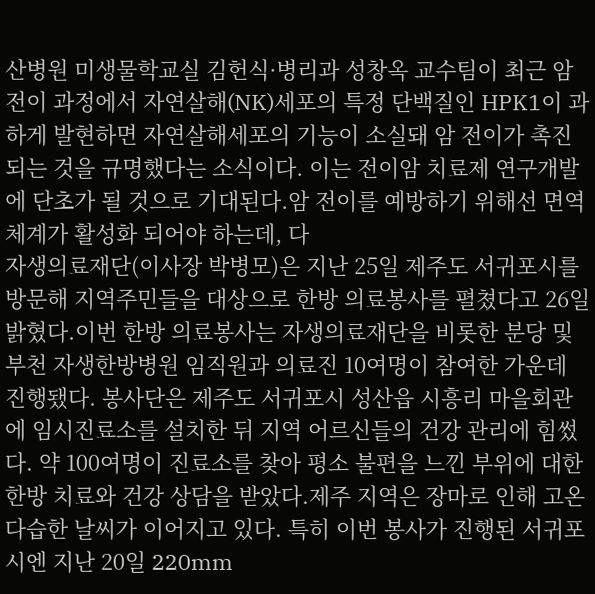산병원 미생물학교실 김헌식·병리과 성창옥 교수팀이 최근 암 전이 과정에서 자연살해(NK)세포의 특정 단백질인 HPK1이 과하게 발현하면 자연살해세포의 기능이 소실돼 암 전이가 촉진되는 것을 규명했다는 소식이다. 이는 전이암 치료제 연구개발에 단초가 될 것으로 기대된다.암 전이를 예방하기 위해선 면역체계가 활성화 되어야 하는데, 다
자생의료재단(이사장 박병모)은 지난 25일 제주도 서귀포시를 방문해 지역주민들을 대상으로 한방 의료봉사를 펼쳤다고 26일 밝혔다.이번 한방 의료봉사는 자생의료재단을 비롯한 분당 및 부천 자생한방병원 임직원과 의료진 10여명이 참여한 가운데 진행됐다. 봉사단은 제주도 서귀포시 성산읍 시흥리 마을회관에 임시진료소를 설치한 뒤 지역 어르신들의 건강 관리에 힘썼다. 약 100여명이 진료소를 찾아 평소 불편을 느낀 부위에 대한 한방 치료와 건강 상담을 받았다.제주 지역은 장마로 인해 고온다습한 날씨가 이어지고 있다. 특히 이번 봉사가 진행된 서귀포시엔 지난 20일 220mm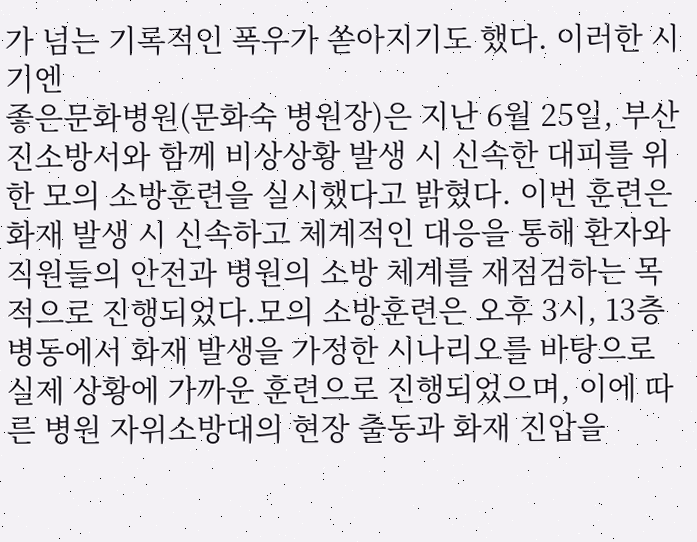가 넘는 기록적인 폭우가 쏟아지기도 했다. 이러한 시기엔
좋은문화병원(문화숙 병원장)은 지난 6월 25일, 부산진소방서와 함께 비상상황 발생 시 신속한 대피를 위한 모의 소방훈련을 실시했다고 밝혔다. 이번 훈련은 화재 발생 시 신속하고 체계적인 대응을 통해 환자와 직원들의 안전과 병원의 소방 체계를 재점검하는 목적으로 진행되었다.모의 소방훈련은 오후 3시, 13층 병동에서 화재 발생을 가정한 시나리오를 바탕으로 실제 상황에 가까운 훈련으로 진행되었으며, 이에 따른 병원 자위소방대의 현장 출동과 화재 진압을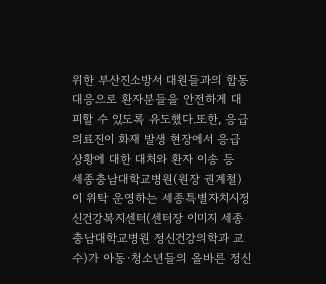위한 부산진소방서 대원들과의 합동 대응으로 환자분들을 안전하게 대피할 수 있도록 유도했다.또한, 응급의료진이 화재 발생 현장에서 응급 상황에 대한 대처와 환자 이송 등
세종충남대학교병원(원장 권계철)이 위탁 운영하는 세종특별자치시정신건강복지센터(센터장 이미지 세종충남대학교병원 정신건강의학과 교수)가 아동·청소년들의 올바른 정신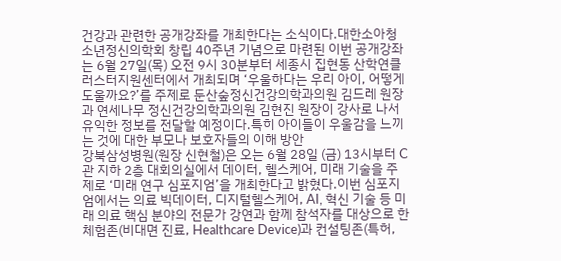건강과 관련한 공개강좌를 개최한다는 소식이다.대한소아청소년정신의학회 창립 40주년 기념으로 마련된 이번 공개강좌는 6월 27일(목) 오전 9시 30분부터 세종시 집현동 산학연클러스터지원센터에서 개최되며 ‘우울하다는 우리 아이, 어떻게 도울까요?’를 주제로 둔산숲정신건강의학과의원 김드레 원장과 연세나무 정신건강의학과의원 김현진 원장이 강사로 나서 유익한 정보를 전달할 예정이다.특히 아이들이 우울감을 느끼는 것에 대한 부모나 보호자들의 이해 방안
강북삼성병원(원장 신현철)은 오는 6월 28일 (금) 13시부터 C관 지하 2층 대회의실에서 데이터, 헬스케어, 미래 기술을 주제로 ‘미래 연구 심포지엄’을 개최한다고 밝혔다.이번 심포지엄에서는 의료 빅데이터, 디지털헬스케어, AI, 혁신 기술 등 미래 의료 핵심 분야의 전문가 강연과 함께 참석자를 대상으로 한 체험존(비대면 진료, Healthcare Device)과 컨설팅존(특허,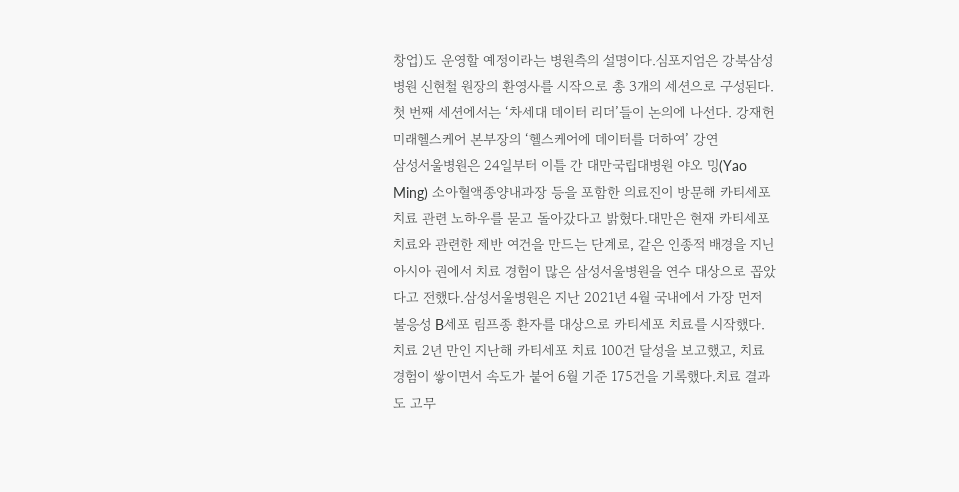창업)도 운영할 예정이라는 병원측의 설명이다.심포지엄은 강북삼성병원 신현철 원장의 환영사를 시작으로 총 3개의 세션으로 구성된다.첫 번째 세션에서는 ‘차세대 데이터 리더’들이 논의에 나선다. 강재헌 미래헬스케어 본부장의 ‘헬스케어에 데이터를 더하여’ 강연
삼성서울병원은 24일부터 이틀 간 대만국립대병원 야오 밍(Yao Ming) 소아혈액종양내과장 등을 포함한 의료진이 방문해 카티세포 치료 관련 노하우를 묻고 돌아갔다고 밝혔다.대만은 현재 카티세포 치료와 관련한 제반 여건을 만드는 단계로, 같은 인종적 배경을 지닌 아시아 권에서 치료 경험이 많은 삼성서울병원을 연수 대상으로 꼽았다고 전했다.삼성서울병원은 지난 2021년 4월 국내에서 가장 먼저 불응성 B세포 림프종 환자를 대상으로 카티세포 치료를 시작했다. 치료 2년 만인 지난해 카티세포 치료 100건 달성을 보고했고, 치료 경험이 쌓이면서 속도가 붙어 6월 기준 175건을 기록했다.치료 결과도 고무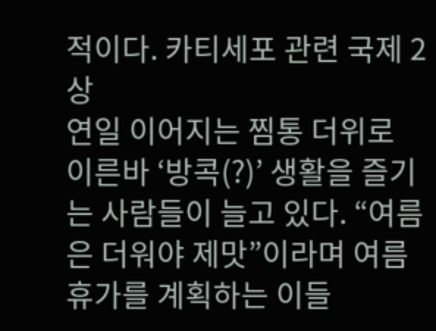적이다. 카티세포 관련 국제 2상
연일 이어지는 찜통 더위로 이른바 ‘방콕(?)’ 생활을 즐기는 사람들이 늘고 있다. “여름은 더워야 제맛”이라며 여름휴가를 계획하는 이들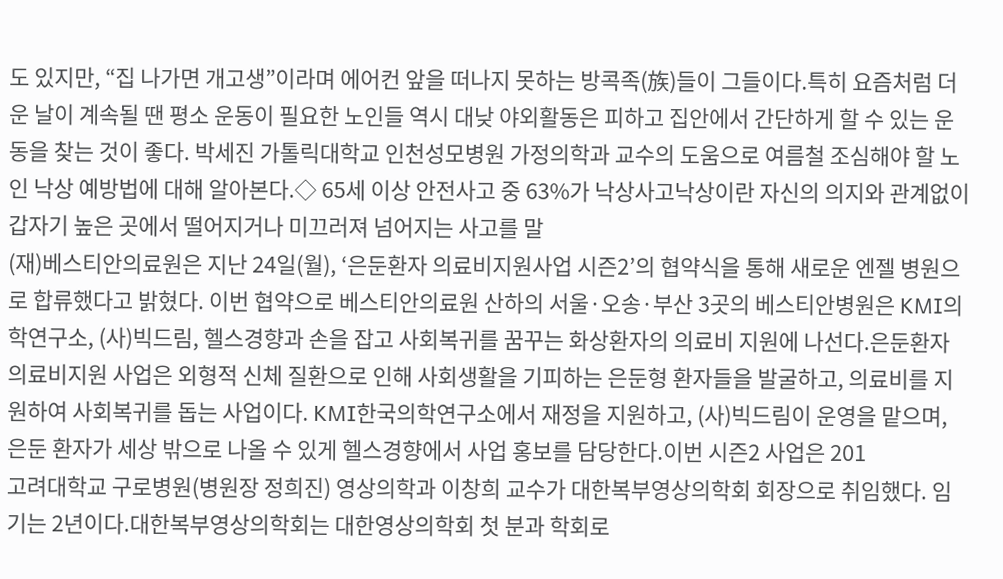도 있지만, “집 나가면 개고생”이라며 에어컨 앞을 떠나지 못하는 방콕족(族)들이 그들이다.특히 요즘처럼 더운 날이 계속될 땐 평소 운동이 필요한 노인들 역시 대낮 야외활동은 피하고 집안에서 간단하게 할 수 있는 운동을 찾는 것이 좋다. 박세진 가톨릭대학교 인천성모병원 가정의학과 교수의 도움으로 여름철 조심해야 할 노인 낙상 예방법에 대해 알아본다.◇ 65세 이상 안전사고 중 63%가 낙상사고낙상이란 자신의 의지와 관계없이 갑자기 높은 곳에서 떨어지거나 미끄러져 넘어지는 사고를 말
(재)베스티안의료원은 지난 24일(월), ‘은둔환자 의료비지원사업 시즌2’의 협약식을 통해 새로운 엔젤 병원으로 합류했다고 밝혔다. 이번 협약으로 베스티안의료원 산하의 서울·오송·부산 3곳의 베스티안병원은 KMI의학연구소, (사)빅드림, 헬스경향과 손을 잡고 사회복귀를 꿈꾸는 화상환자의 의료비 지원에 나선다.은둔환자 의료비지원 사업은 외형적 신체 질환으로 인해 사회생활을 기피하는 은둔형 환자들을 발굴하고, 의료비를 지원하여 사회복귀를 돕는 사업이다. KMI한국의학연구소에서 재정을 지원하고, (사)빅드림이 운영을 맡으며, 은둔 환자가 세상 밖으로 나올 수 있게 헬스경향에서 사업 홍보를 담당한다.이번 시즌2 사업은 201
고려대학교 구로병원(병원장 정희진) 영상의학과 이창희 교수가 대한복부영상의학회 회장으로 취임했다. 임기는 2년이다.대한복부영상의학회는 대한영상의학회 첫 분과 학회로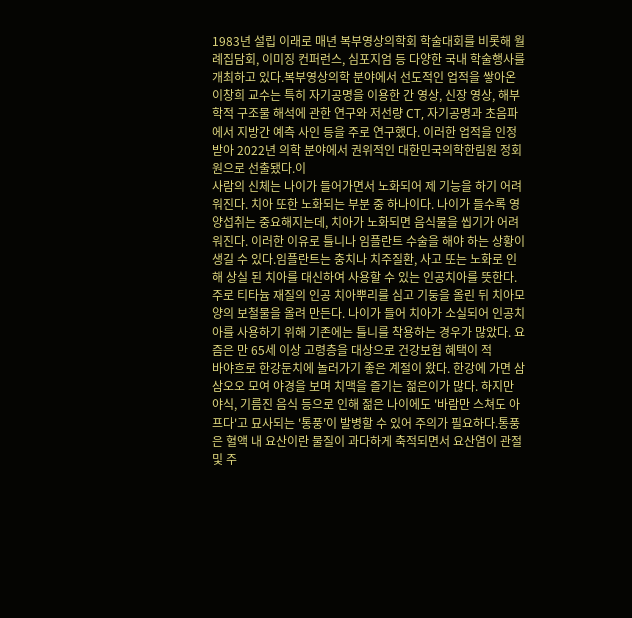1983년 설립 이래로 매년 복부영상의학회 학술대회를 비롯해 월례집담회, 이미징 컨퍼런스, 심포지엄 등 다양한 국내 학술행사를 개최하고 있다.복부영상의학 분야에서 선도적인 업적을 쌓아온 이창희 교수는 특히 자기공명을 이용한 간 영상, 신장 영상, 해부학적 구조물 해석에 관한 연구와 저선량 CT, 자기공명과 초음파에서 지방간 예측 사인 등을 주로 연구했다. 이러한 업적을 인정받아 2022년 의학 분야에서 권위적인 대한민국의학한림원 정회원으로 선출됐다.이
사람의 신체는 나이가 들어가면서 노화되어 제 기능을 하기 어려워진다. 치아 또한 노화되는 부분 중 하나이다. 나이가 들수록 영양섭취는 중요해지는데, 치아가 노화되면 음식물을 씹기가 어려워진다. 이러한 이유로 틀니나 임플란트 수술을 해야 하는 상황이 생길 수 있다.임플란트는 충치나 치주질환, 사고 또는 노화로 인해 상실 된 치아를 대신하여 사용할 수 있는 인공치아를 뜻한다. 주로 티타늄 재질의 인공 치아뿌리를 심고 기둥을 올린 뒤 치아모양의 보철물을 올려 만든다. 나이가 들어 치아가 소실되어 인공치아를 사용하기 위해 기존에는 틀니를 착용하는 경우가 많았다. 요즘은 만 65세 이상 고령층을 대상으로 건강보험 혜택이 적
바야흐로 한강둔치에 놀러가기 좋은 계절이 왔다. 한강에 가면 삼삼오오 모여 야경을 보며 치맥을 즐기는 젊은이가 많다. 하지만 야식, 기름진 음식 등으로 인해 젊은 나이에도 '바람만 스쳐도 아프다'고 묘사되는 '통풍'이 발병할 수 있어 주의가 필요하다.통풍은 혈액 내 요산이란 물질이 과다하게 축적되면서 요산염이 관절 및 주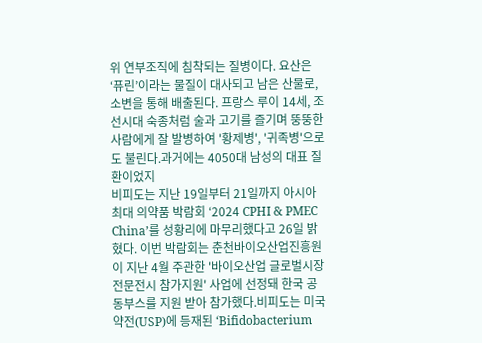위 연부조직에 침착되는 질병이다. 요산은 ‘퓨린’이라는 물질이 대사되고 남은 산물로, 소변을 통해 배출된다. 프랑스 루이 14세, 조선시대 숙종처럼 술과 고기를 즐기며 뚱뚱한 사람에게 잘 발병하여 '황제병', '귀족병'으로도 불린다.과거에는 4050대 남성의 대표 질환이었지
비피도는 지난 19일부터 21일까지 아시아 최대 의약품 박람회 ‘2024 CPHI & PMEC China’를 성황리에 마무리했다고 26일 밝혔다. 이번 박람회는 춘천바이오산업진흥원이 지난 4월 주관한 '바이오산업 글로벌시장전문전시 참가지원' 사업에 선정돼 한국 공동부스를 지원 받아 참가했다.비피도는 미국 약전(USP)에 등재된 ‘Bifidobacterium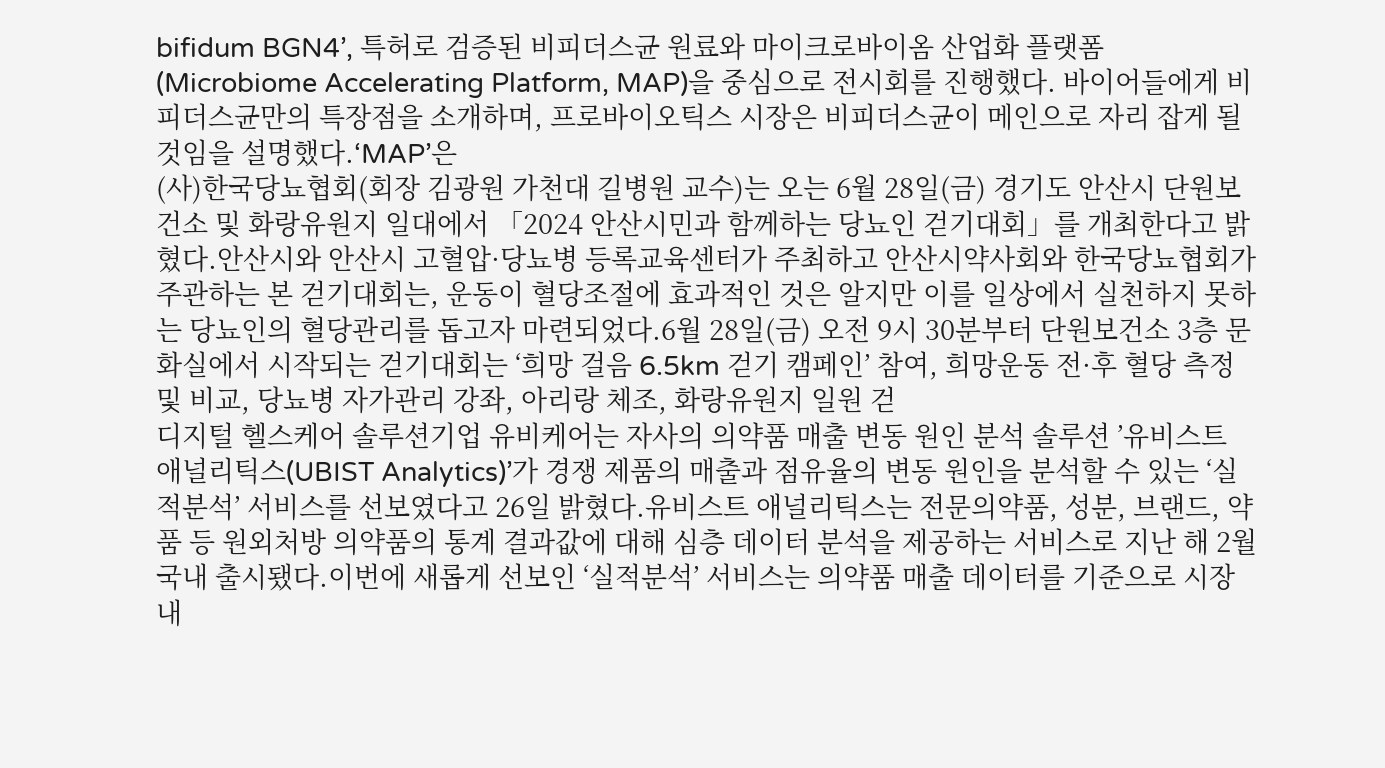bifidum BGN4’, 특허로 검증된 비피더스균 원료와 마이크로바이옴 산업화 플랫폼(Microbiome Accelerating Platform, MAP)을 중심으로 전시회를 진행했다. 바이어들에게 비피더스균만의 특장점을 소개하며, 프로바이오틱스 시장은 비피더스균이 메인으로 자리 잡게 될 것임을 설명했다.‘MAP’은
(사)한국당뇨협회(회장 김광원 가천대 길병원 교수)는 오는 6월 28일(금) 경기도 안산시 단원보건소 및 화랑유원지 일대에서 「2024 안산시민과 함께하는 당뇨인 걷기대회」를 개최한다고 밝혔다.안산시와 안산시 고혈압·당뇨병 등록교육센터가 주최하고 안산시약사회와 한국당뇨협회가 주관하는 본 걷기대회는, 운동이 혈당조절에 효과적인 것은 알지만 이를 일상에서 실천하지 못하는 당뇨인의 혈당관리를 돕고자 마련되었다.6월 28일(금) 오전 9시 30분부터 단원보건소 3층 문화실에서 시작되는 걷기대회는 ‘희망 걸음 6.5km 걷기 캠페인’ 참여, 희망운동 전·후 혈당 측정 및 비교, 당뇨병 자가관리 강좌, 아리랑 체조, 화랑유원지 일원 걷
디지털 헬스케어 솔루션기업 유비케어는 자사의 의약품 매출 변동 원인 분석 솔루션 ’유비스트 애널리틱스(UBIST Analytics)’가 경쟁 제품의 매출과 점유율의 변동 원인을 분석할 수 있는 ‘실적분석’ 서비스를 선보였다고 26일 밝혔다.유비스트 애널리틱스는 전문의약품, 성분, 브랜드, 약품 등 원외처방 의약품의 통계 결과값에 대해 심층 데이터 분석을 제공하는 서비스로 지난 해 2월 국내 출시됐다.이번에 새롭게 선보인 ‘실적분석’ 서비스는 의약품 매출 데이터를 기준으로 시장 내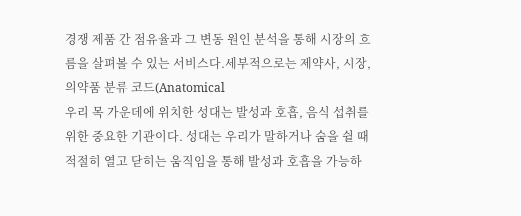경쟁 제품 간 점유율과 그 변동 원인 분석을 통해 시장의 흐름을 살펴볼 수 있는 서비스다.세부적으로는 제약사, 시장, 의약품 분류 코드(Anatomical
우리 목 가운데에 위치한 성대는 발성과 호흡, 음식 섭취를 위한 중요한 기관이다. 성대는 우리가 말하거나 숨을 쉴 때 적절히 열고 닫히는 움직임을 통해 발성과 호흡을 가능하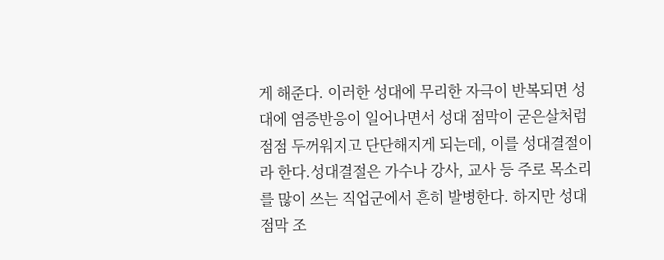게 해준다. 이러한 성대에 무리한 자극이 반복되면 성대에 염증반응이 일어나면서 성대 점막이 굳은살처럼 점점 두꺼워지고 단단해지게 되는데, 이를 성대결절이라 한다.성대결절은 가수나 강사, 교사 등 주로 목소리를 많이 쓰는 직업군에서 흔히 발병한다. 하지만 성대 점막 조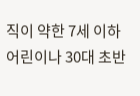직이 약한 7세 이하 어린이나 30대 초반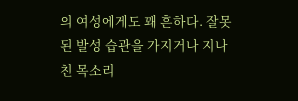의 여성에게도 꽤 흔하다. 잘못된 발성 습관을 가지거나 지나친 목소리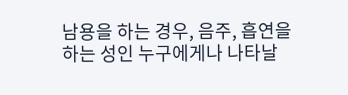남용을 하는 경우, 음주, 흡연을 하는 성인 누구에게나 나타날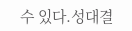수 있다.성대결